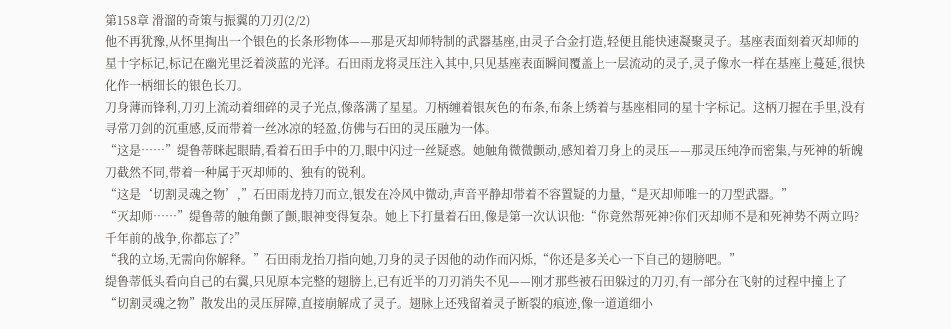第158章 滑溜的奇策与振翼的刀刃(2/2)
他不再犹豫,从怀里掏出一个银色的长条形物体——那是灭却师特制的武器基座,由灵子合金打造,轻便且能快速凝聚灵子。基座表面刻着灭却师的星十字标记,标记在幽光里泛着淡蓝的光泽。石田雨龙将灵压注入其中,只见基座表面瞬间覆盖上一层流动的灵子,灵子像水一样在基座上蔓延,很快化作一柄细长的银色长刀。
刀身薄而锋利,刀刃上流动着细碎的灵子光点,像落满了星星。刀柄缠着银灰色的布条,布条上绣着与基座相同的星十字标记。这柄刀握在手里,没有寻常刀剑的沉重感,反而带着一丝冰凉的轻盈,仿佛与石田的灵压融为一体。
“这是……”缇鲁蒂眯起眼睛,看着石田手中的刀,眼中闪过一丝疑惑。她触角微微颤动,感知着刀身上的灵压——那灵压纯净而密集,与死神的斩魄刀截然不同,带着一种属于灭却师的、独有的锐利。
“这是‘切割灵魂之物’,”石田雨龙持刀而立,银发在冷风中微动,声音平静却带着不容置疑的力量,“是灭却师唯一的刀型武器。”
“灭却师……”缇鲁蒂的触角颤了颤,眼神变得复杂。她上下打量着石田,像是第一次认识他:“你竟然帮死神?你们灭却师不是和死神势不两立吗?千年前的战争,你都忘了?”
“我的立场,无需向你解释。”石田雨龙抬刀指向她,刀身的灵子因他的动作而闪烁,“你还是多关心一下自己的翅膀吧。”
缇鲁蒂低头看向自己的右翼,只见原本完整的翅膀上,已有近半的刀刃消失不见——刚才那些被石田躲过的刀刃,有一部分在飞射的过程中撞上了“切割灵魂之物”散发出的灵压屏障,直接崩解成了灵子。翅脉上还残留着灵子断裂的痕迹,像一道道细小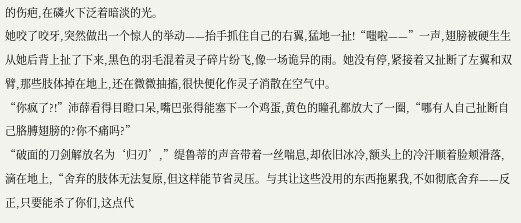的伤疤,在磷火下泛着暗淡的光。
她咬了咬牙,突然做出一个惊人的举动——抬手抓住自己的右翼,猛地一扯!“嗤啦——”一声,翅膀被硬生生从她后背上扯了下来,黑色的羽毛混着灵子碎片纷飞,像一场诡异的雨。她没有停,紧接着又扯断了左翼和双臂,那些肢体掉在地上,还在微微抽搐,很快便化作灵子消散在空气中。
“你疯了?!”沛薛看得目瞪口呆,嘴巴张得能塞下一个鸡蛋,黄色的瞳孔都放大了一圈,“哪有人自己扯断自己胳膊翅膀的?你不痛吗?”
“破面的刀剑解放名为‘归刃’,”缇鲁蒂的声音带着一丝喘息,却依旧冰冷,额头上的冷汗顺着脸颊滑落,滴在地上,“舍弃的肢体无法复原,但这样能节省灵压。与其让这些没用的东西拖累我,不如彻底舍弃——反正,只要能杀了你们,这点代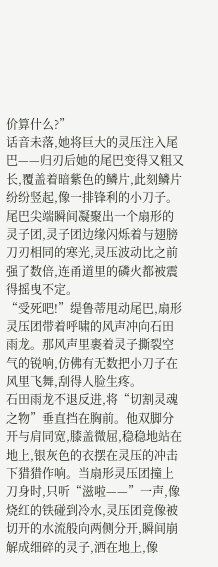价算什么?”
话音未落,她将巨大的灵压注入尾巴——归刃后她的尾巴变得又粗又长,覆盖着暗紫色的鳞片,此刻鳞片纷纷竖起,像一排锋利的小刀子。尾巴尖端瞬间凝聚出一个扇形的灵子团,灵子团边缘闪烁着与翅膀刀刃相同的寒光,灵压波动比之前强了数倍,连甬道里的磷火都被震得摇曳不定。
“受死吧!”缇鲁蒂甩动尾巴,扇形灵压团带着呼啸的风声冲向石田雨龙。那风声里裹着灵子撕裂空气的锐响,仿佛有无数把小刀子在风里飞舞,刮得人脸生疼。
石田雨龙不退反进,将“切割灵魂之物”垂直挡在胸前。他双脚分开与肩同宽,膝盖微屈,稳稳地站在地上,银灰色的衣摆在灵压的冲击下猎猎作响。当扇形灵压团撞上刀身时,只听“滋啦——”一声,像烧红的铁碰到冷水,灵压团竟像被切开的水流般向两侧分开,瞬间崩解成细碎的灵子,洒在地上,像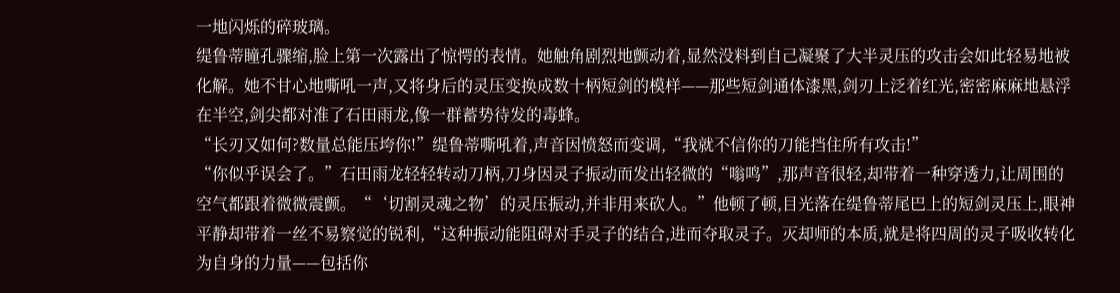一地闪烁的碎玻璃。
缇鲁蒂瞳孔骤缩,脸上第一次露出了惊愕的表情。她触角剧烈地颤动着,显然没料到自己凝聚了大半灵压的攻击会如此轻易地被化解。她不甘心地嘶吼一声,又将身后的灵压变换成数十柄短剑的模样——那些短剑通体漆黑,剑刃上泛着红光,密密麻麻地悬浮在半空,剑尖都对准了石田雨龙,像一群蓄势待发的毒蜂。
“长刃又如何?数量总能压垮你!”缇鲁蒂嘶吼着,声音因愤怒而变调,“我就不信你的刀能挡住所有攻击!”
“你似乎误会了。”石田雨龙轻轻转动刀柄,刀身因灵子振动而发出轻微的“嗡鸣”,那声音很轻,却带着一种穿透力,让周围的空气都跟着微微震颤。“‘切割灵魂之物’的灵压振动,并非用来砍人。”他顿了顿,目光落在缇鲁蒂尾巴上的短剑灵压上,眼神平静却带着一丝不易察觉的锐利,“这种振动能阻碍对手灵子的结合,进而夺取灵子。灭却师的本质,就是将四周的灵子吸收转化为自身的力量——包括你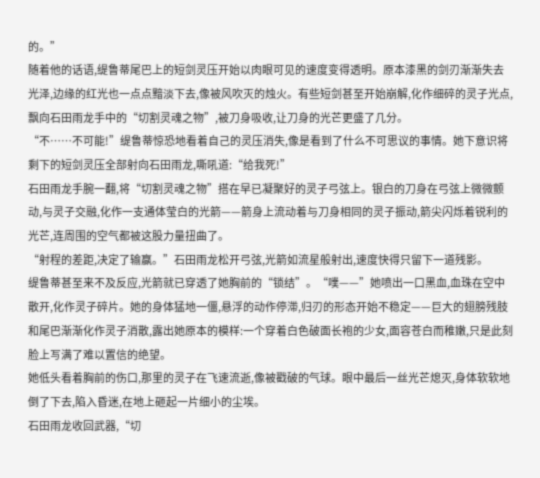的。”
随着他的话语,缇鲁蒂尾巴上的短剑灵压开始以肉眼可见的速度变得透明。原本漆黑的剑刃渐渐失去光泽,边缘的红光也一点点黯淡下去,像被风吹灭的烛火。有些短剑甚至开始崩解,化作细碎的灵子光点,飘向石田雨龙手中的“切割灵魂之物”,被刀身吸收,让刀身的光芒更盛了几分。
“不……不可能!”缇鲁蒂惊恐地看着自己的灵压消失,像是看到了什么不可思议的事情。她下意识将剩下的短剑灵压全部射向石田雨龙,嘶吼道:“给我死!”
石田雨龙手腕一翻,将“切割灵魂之物”搭在早已凝聚好的灵子弓弦上。银白的刀身在弓弦上微微颤动,与灵子交融,化作一支通体莹白的光箭——箭身上流动着与刀身相同的灵子振动,箭尖闪烁着锐利的光芒,连周围的空气都被这股力量扭曲了。
“射程的差距,决定了输赢。”石田雨龙松开弓弦,光箭如流星般射出,速度快得只留下一道残影。
缇鲁蒂甚至来不及反应,光箭就已穿透了她胸前的“锁结”。“噗——”她喷出一口黑血,血珠在空中散开,化作灵子碎片。她的身体猛地一僵,悬浮的动作停滞,归刃的形态开始不稳定——巨大的翅膀残肢和尾巴渐渐化作灵子消散,露出她原本的模样:一个穿着白色破面长袍的少女,面容苍白而稚嫩,只是此刻脸上写满了难以置信的绝望。
她低头看着胸前的伤口,那里的灵子在飞速流逝,像被戳破的气球。眼中最后一丝光芒熄灭,身体软软地倒了下去,陷入昏迷,在地上砸起一片细小的尘埃。
石田雨龙收回武器,“切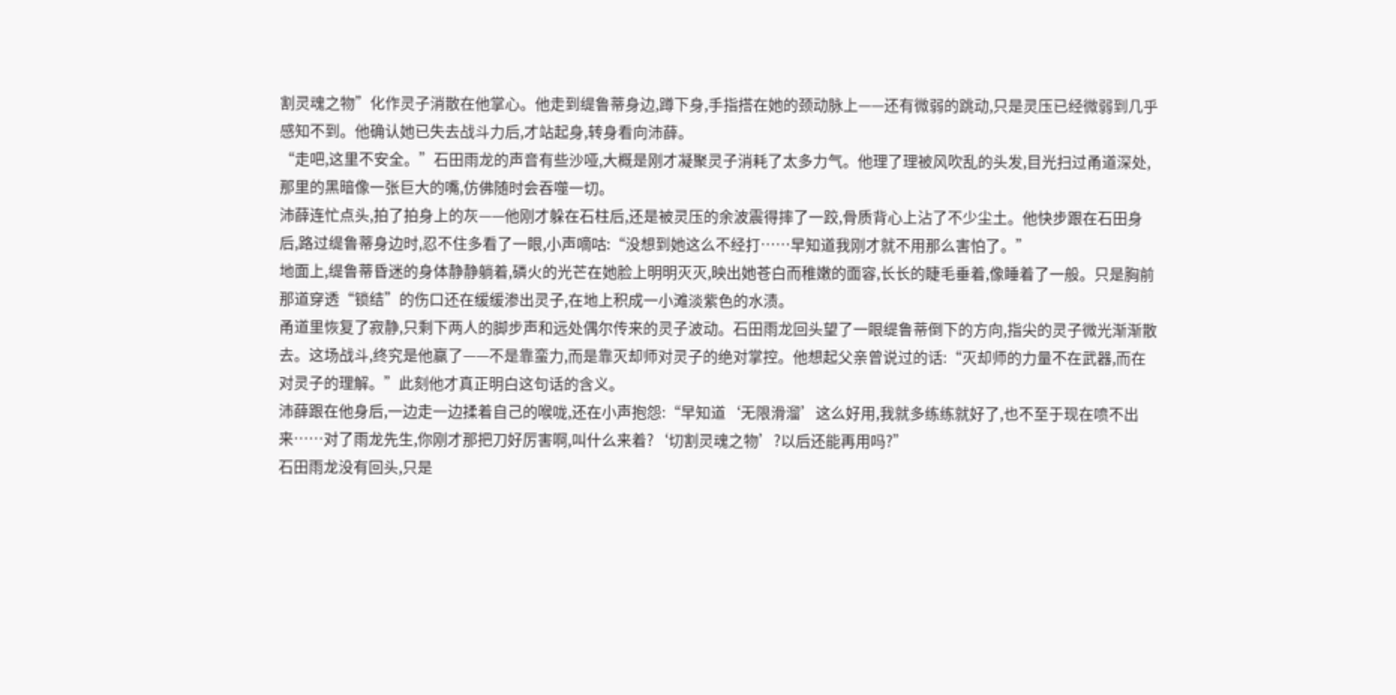割灵魂之物”化作灵子消散在他掌心。他走到缇鲁蒂身边,蹲下身,手指搭在她的颈动脉上——还有微弱的跳动,只是灵压已经微弱到几乎感知不到。他确认她已失去战斗力后,才站起身,转身看向沛薛。
“走吧,这里不安全。”石田雨龙的声音有些沙哑,大概是刚才凝聚灵子消耗了太多力气。他理了理被风吹乱的头发,目光扫过甬道深处,那里的黑暗像一张巨大的嘴,仿佛随时会吞噬一切。
沛薛连忙点头,拍了拍身上的灰——他刚才躲在石柱后,还是被灵压的余波震得摔了一跤,骨质背心上沾了不少尘土。他快步跟在石田身后,路过缇鲁蒂身边时,忍不住多看了一眼,小声嘀咕:“没想到她这么不经打……早知道我刚才就不用那么害怕了。”
地面上,缇鲁蒂昏迷的身体静静躺着,磷火的光芒在她脸上明明灭灭,映出她苍白而稚嫩的面容,长长的睫毛垂着,像睡着了一般。只是胸前那道穿透“锁结”的伤口还在缓缓渗出灵子,在地上积成一小滩淡紫色的水渍。
甬道里恢复了寂静,只剩下两人的脚步声和远处偶尔传来的灵子波动。石田雨龙回头望了一眼缇鲁蒂倒下的方向,指尖的灵子微光渐渐散去。这场战斗,终究是他赢了——不是靠蛮力,而是靠灭却师对灵子的绝对掌控。他想起父亲曾说过的话:“灭却师的力量不在武器,而在对灵子的理解。”此刻他才真正明白这句话的含义。
沛薛跟在他身后,一边走一边揉着自己的喉咙,还在小声抱怨:“早知道‘无限滑溜’这么好用,我就多练练就好了,也不至于现在喷不出来……对了雨龙先生,你刚才那把刀好厉害啊,叫什么来着?‘切割灵魂之物’?以后还能再用吗?”
石田雨龙没有回头,只是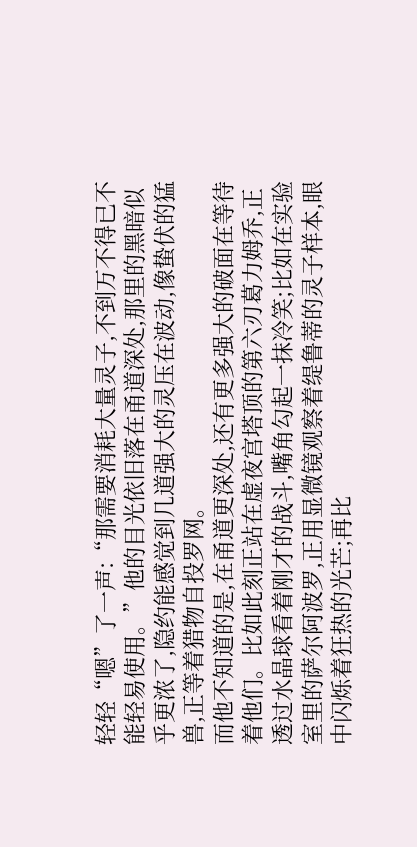轻轻“嗯”了一声:“那需要消耗大量灵子,不到万不得已不能轻易使用。”他的目光依旧落在甬道深处,那里的黑暗似乎更浓了,隐约能感觉到几道强大的灵压在波动,像蛰伏的猛兽,正等着猎物自投罗网。
而他不知道的是,在甬道更深处,还有更多强大的破面在等待着他们。比如此刻正站在虚夜宫塔顶的第六刃葛力姆乔,正透过水晶球看着刚才的战斗,嘴角勾起一抹冷笑;比如在实验室里的萨尔阿波罗,正用显微镜观察着缇鲁蒂的灵子样本,眼中闪烁着狂热的光芒;再比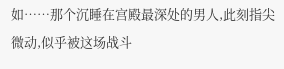如……那个沉睡在宫殿最深处的男人,此刻指尖微动,似乎被这场战斗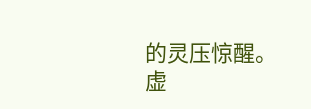的灵压惊醒。
虚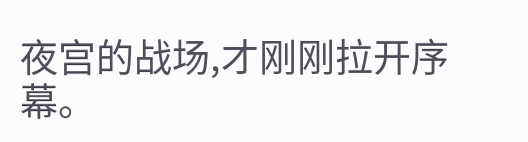夜宫的战场,才刚刚拉开序幕。